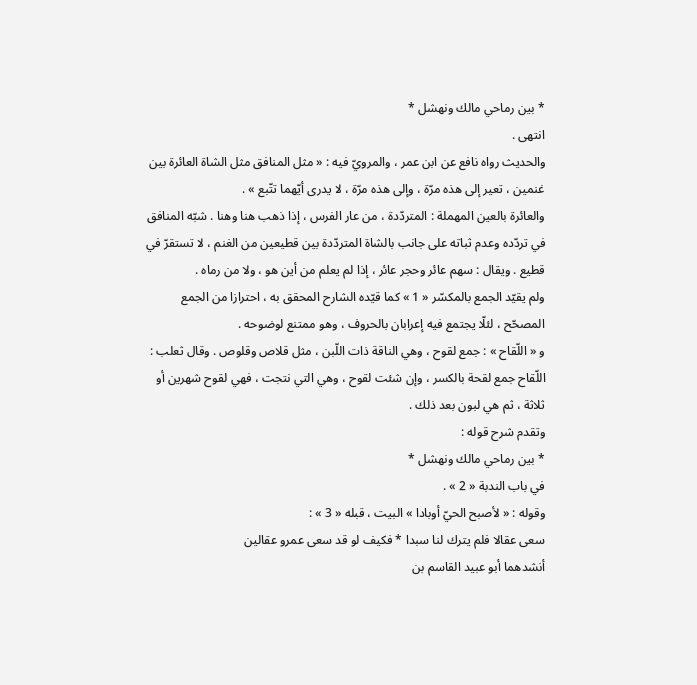* بين رماحي مالك ونهشل *
انتهى .
والحديث رواه نافع عن ابن عمر ، والمرويّ فيه : « مثل المنافق مثل الشاة العائرة بين غنمين ، تعير إلى هذه مرّة ، وإلى هذه مرّة ، لا يدرى أيّهما تتّبع » .
والعائرة بالعين المهملة : المتردّدة ، من عار الفرس ، إذا ذهب هنا وهنا . شبّه المنافق في تردّده وعدم ثباته على جانب بالشاة المتردّدة بين قطيعين من الغنم ، لا تستقرّ في قطيع . ويقال : سهم عائر وحجر عائر ، إذا لم يعلم من أين هو ، ولا من رماه .
ولم يقيّد الجمع بالمكسّر « 1 » كما قيّده الشارح المحقق به ، احترازا من الجمع المصحّح ، لئلّا يجتمع فيه إعرابان بالحروف ، وهو ممتنع لوضوحه .
و « اللّقاح » : جمع لقوح ، وهي الناقة ذات اللّبن ، مثل قلاص وقلوص . وقال ثعلب : اللّقاح جمع لقحة بالكسر ، وإن شئت لقوح ، وهي التي نتجت ، فهي لقوح شهرين أو ثلاثة ، ثم هي لبون بعد ذلك .
وتقدم شرح قوله :
* بين رماحي مالك ونهشل *
في باب الندبة « 2 » .
وقوله : « لأصبح الحيّ أوبادا » البيت ، قبله « 3 » :
سعى عقالا فلم يترك لنا سبدا * فكيف لو قد سعى عمرو عقالين
أنشدهما أبو عبيد القاسم بن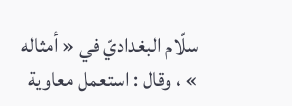سلّام البغداديّ في « أمثاله » ، وقال : استعمل معاوية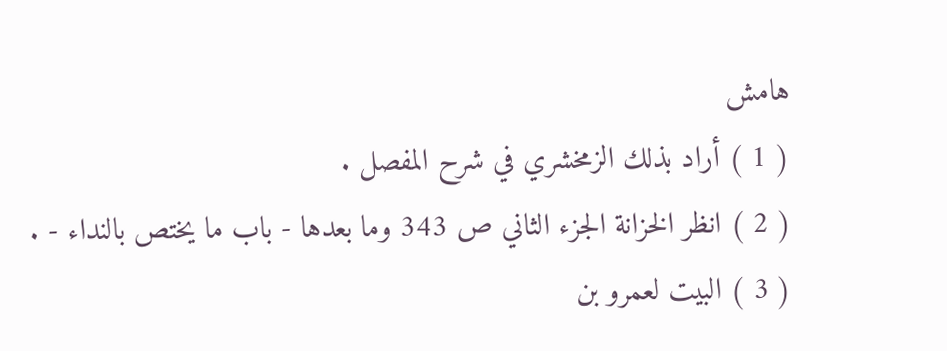هامش
( 1 ) أراد بذلك الزمخشري في شرح المفصل .
( 2 ) انظر الخزانة الجزء الثاني ص 343 وما بعدها - باب ما يختص بالنداء - .
( 3 ) البيت لعمرو بن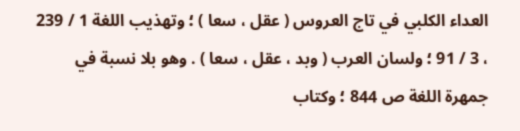العداء الكلبي في تاج العروس ( عقل ، سعا ) ؛ وتهذيب اللغة 1 / 239 ، 3 / 91 ؛ ولسان العرب ( وبد ، عقل ، سعا ) . وهو بلا نسبة في جمهرة اللغة ص 844 ؛ وكتاب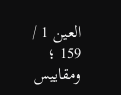العين 1 / 159 ؛ ومقاييس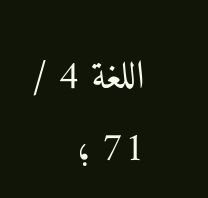اللغة 4 / 71 ؛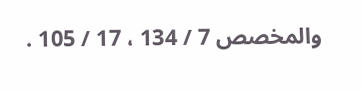والمخصص 7 / 134 ، 17 / 105 .